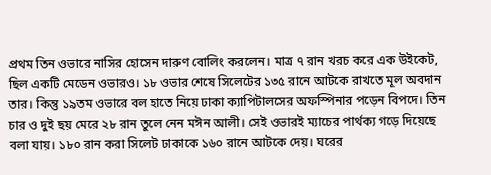প্রথম তিন ওভারে নাসির হোসেন দারুণ বোলিং করলেন। মাত্র ৭ রান খরচ করে এক উইকেট, ছিল একটি মেডেন ওভারও। ১৮ ওভার শেষে সিলেটের ১৩৫ রানে আটকে রাখতে মূল অবদান তার। কিন্তু ১৯তম ওভারে বল হাতে নিয়ে ঢাকা ক্যাপিটালসের অফস্পিনার পড়েন বিপদে। তিন চার ও দুই ছয় মেরে ২৮ রান তুলে নেন মঈন আলী। সেই ওভারই ম্যাচের পার্থক্য গড়ে দিয়েছে বলা যায়। ১৮০ রান করা সিলেট ঢাকাকে ১৬০ রানে আটকে দেয়। ঘরের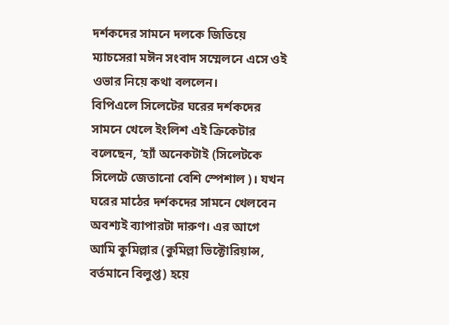দর্শকদের সামনে দলকে জিতিয়ে ম্যাচসেরা মঈন সংবাদ সম্মেলনে এসে ওই ওভার নিয়ে কথা বললেন।
বিপিএলে সিলেটের ঘরের দর্শকদের সামনে খেলে ইংলিশ এই ক্রিকেটার বলেছেন, ‘হ্যাঁ অনেকটাই (সিলেটকে সিলেটে জেতানো বেশি স্পেশাল)। যখন ঘরের মাঠের দর্শকদের সামনে খেলবেন অবশ্যই ব্যাপারটা দারুণ। এর আগে আমি কুমিল্লার (কুমিল্লা ভিক্টোরিয়ান্স, বর্তমানে বিলুপ্ত) হয়ে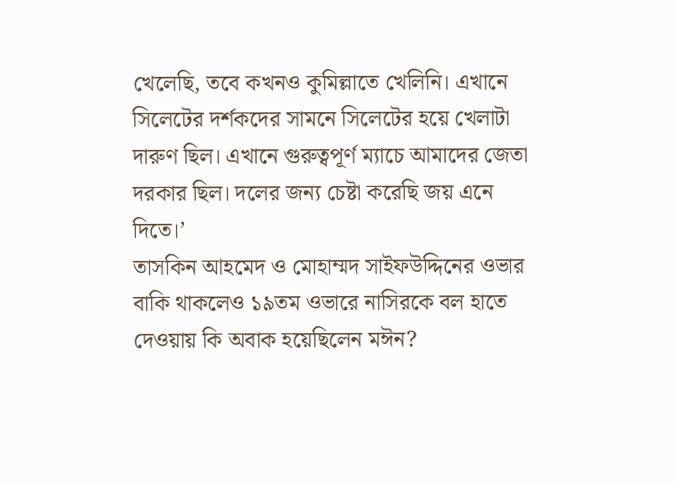খেলেছি, তবে কখনও কুমিল্লাতে খেলিনি। এখানে সিলেটের দর্শকদের সামনে সিলেটের হয়ে খেলাটা দারুণ ছিল। এখানে গুরুত্বপূর্ণ ম্যাচে আমাদের জেতা দরকার ছিল। দলের জন্য চেষ্টা করেছি জয় এনে দিতে।’
তাসকিন আহমেদ ও মোহাম্মদ সাইফউদ্দিনের ওভার বাকি থাকলেও ১৯তম ওভারে নাসিরকে বল হাতে দেওয়ায় কি অবাক হয়েছিলেন মঈন?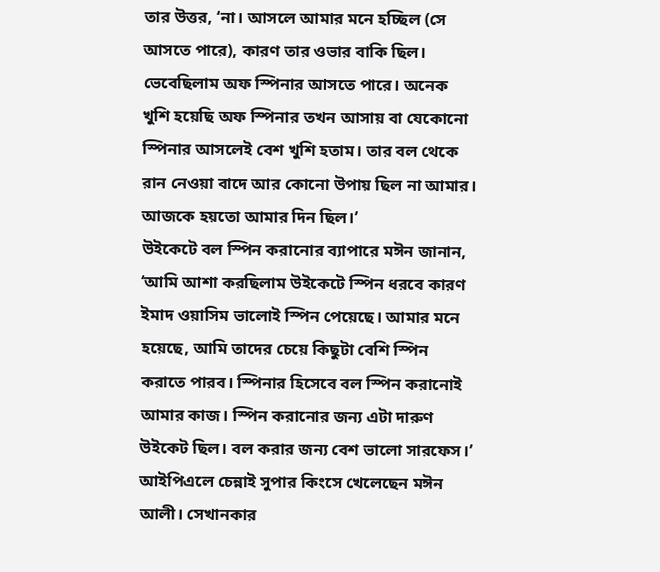তার উত্তর, ‘না। আসলে আমার মনে হচ্ছিল (সে আসতে পারে), কারণ তার ওভার বাকি ছিল। ভেবেছিলাম অফ স্পিনার আসতে পারে। অনেক খুশি হয়েছি অফ স্পিনার তখন আসায় বা যেকোনো স্পিনার আসলেই বেশ খুশি হতাম। তার বল থেকে রান নেওয়া বাদে আর কোনো উপায় ছিল না আমার। আজকে হয়তো আমার দিন ছিল।’
উইকেটে বল স্পিন করানোর ব্যাপারে মঈন জানান, ‘আমি আশা করছিলাম উইকেটে স্পিন ধরবে কারণ ইমাদ ওয়াসিম ভালোই স্পিন পেয়েছে। আমার মনে হয়েছে, আমি তাদের চেয়ে কিছুটা বেশি স্পিন করাতে পারব। স্পিনার হিসেবে বল স্পিন করানোই আমার কাজ। স্পিন করানোর জন্য এটা দারুণ উইকেট ছিল। বল করার জন্য বেশ ভালো সারফেস।’
আইপিএলে চেন্নাই সুপার কিংসে খেলেছেন মঈন আলী। সেখানকার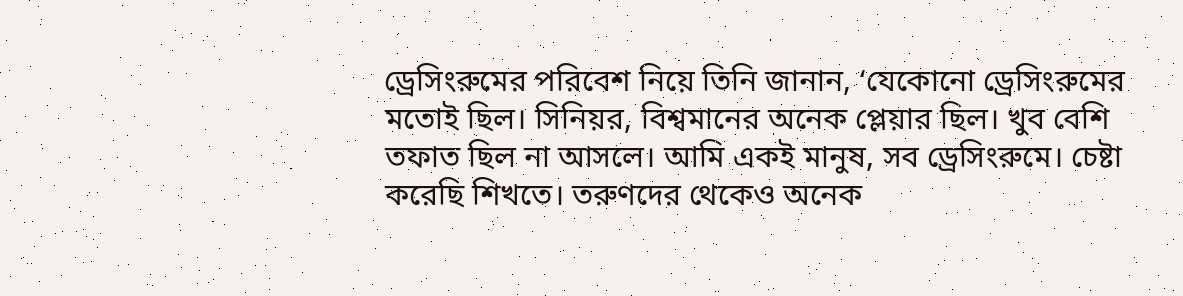ড্রেসিংরুমের পরিবেশ নিয়ে তিনি জানান, ‘যেকোনো ড্রেসিংরুমের মতোই ছিল। সিনিয়র, বিশ্বমানের অনেক প্লেয়ার ছিল। খুব বেশি তফাত ছিল না আসলে। আমি একই মানুষ, সব ড্রেসিংরুমে। চেষ্টা করেছি শিখতে। তরুণদের থেকেও অনেক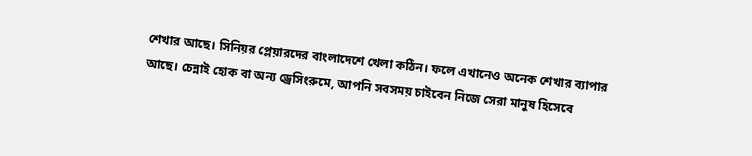শেখার আছে। সিনিয়র প্লেয়ারদের বাংলাদেশে খেলা কঠিন। ফলে এখানেও অনেক শেখার ব্যাপার আছে। চেন্নাই হোক বা অন্য ড্রেসিংরুমে, আপনি সবসময় চাইবেন নিজে সেরা মানুষ হিসেবে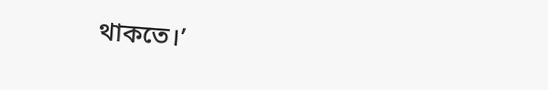থাকতে।’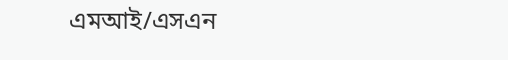এমআই/এসএন